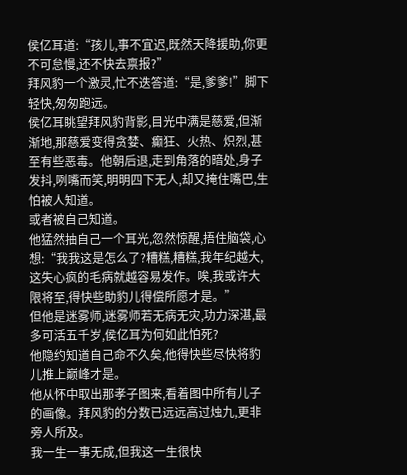侯亿耳道:“孩儿,事不宜迟,既然天降援助,你更不可怠慢,还不快去禀报?”
拜风豹一个激灵,忙不迭答道:“是,爹爹!”脚下轻快,匆匆跑远。
侯亿耳眺望拜风豹背影,目光中满是慈爱,但渐渐地,那慈爱变得贪婪、癫狂、火热、炽烈,甚至有些恶毒。他朝后退,走到角落的暗处,身子发抖,咧嘴而笑,明明四下无人,却又掩住嘴巴,生怕被人知道。
或者被自己知道。
他猛然抽自己一个耳光,忽然惊醒,捂住脑袋,心想:“我我这是怎么了?糟糕,糟糕,我年纪越大,这失心疯的毛病就越容易发作。唉,我或许大限将至,得快些助豹儿得偿所愿才是。”
但他是迷雾师,迷雾师若无病无灾,功力深湛,最多可活五千岁,侯亿耳为何如此怕死?
他隐约知道自己命不久矣,他得快些尽快将豹儿推上巅峰才是。
他从怀中取出那孝子图来,看着图中所有儿子的画像。拜风豹的分数已远远高过烛九,更非旁人所及。
我一生一事无成,但我这一生很快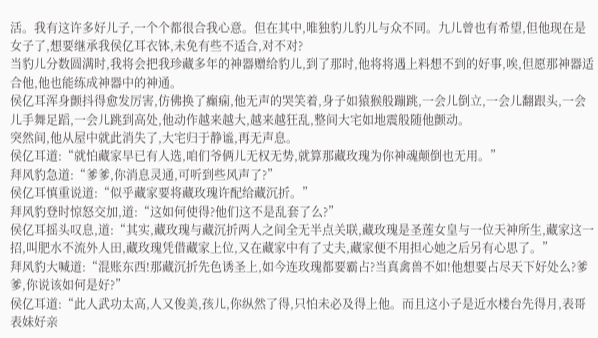活。我有这许多好儿子,一个个都很合我心意。但在其中,唯独豹儿豹儿与众不同。九儿曾也有希望,但他现在是女子了,想要继承我侯亿耳衣钵,未免有些不适合,对不对?
当豹儿分数圆满时,我将会把我珍藏多年的神器赠给豹儿,到了那时,他将将遇上料想不到的好事,唉,但愿那神器适合他,他也能练成神器中的神通。
侯亿耳浑身颤抖得愈发厉害,仿佛换了癫痫,他无声的哭笑着,身子如猿猴般蹦跳,一会儿倒立,一会儿翻跟头,一会儿手舞足蹈,一会儿跳到高处,他动作越来越大,越来越狂乱,整间大宅如地震般随他颤动。
突然间,他从屋中就此消失了,大宅归于静谧,再无声息。
侯亿耳道:“就怕藏家早已有人选,咱们爷俩儿无权无势,就算那藏玫瑰为你神魂颠倒也无用。”
拜风豹急道:“爹爹,你消息灵通,可听到些风声了?”
侯亿耳慎重说道:“似乎藏家要将藏玫瑰许配给藏沉折。”
拜风豹登时惊怒交加,道:“这如何使得?他们这不是乱套了么?”
侯亿耳摇头叹息,道:“其实,藏玫瑰与藏沉折两人之间全无半点关联,藏玫瑰是圣莲女皇与一位天神所生,藏家这一招,叫肥水不流外人田,藏玫瑰凭借藏家上位,又在藏家中有了丈夫,藏家便不用担心她之后另有心思了。”
拜风豹大喊道:“混账东西!那藏沉折先色诱圣上,如今连玫瑰都要霸占?当真禽兽不如!他想要占尽天下好处么?爹爹,你说该如何是好?”
侯亿耳道:“此人武功太高,人又俊美,孩儿,你纵然了得,只怕未必及得上他。而且这小子是近水楼台先得月,表哥表妹好亲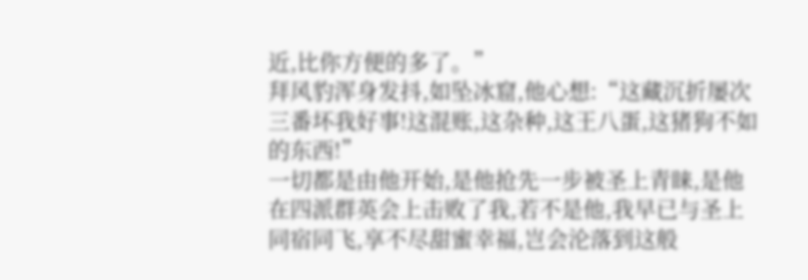近,比你方便的多了。”
拜风豹浑身发抖,如坠冰窟,他心想:“这藏沉折屡次三番坏我好事!这混账,这杂种,这王八蛋,这猪狗不如的东西!”
一切都是由他开始,是他抢先一步被圣上青睐,是他在四派群英会上击败了我,若不是他,我早已与圣上同宿同飞,享不尽甜蜜幸福,岂会沦落到这般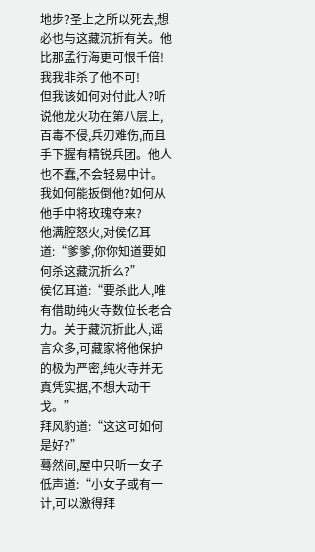地步?圣上之所以死去,想必也与这藏沉折有关。他比那孟行海更可恨千倍!我我非杀了他不可!
但我该如何对付此人?听说他龙火功在第八层上,百毒不侵,兵刃难伤,而且手下握有精锐兵团。他人也不蠢,不会轻易中计。我如何能扳倒他?如何从他手中将玫瑰夺来?
他满腔怒火,对侯亿耳道:“爹爹,你你知道要如何杀这藏沉折么?”
侯亿耳道:“要杀此人,唯有借助纯火寺数位长老合力。关于藏沉折此人,谣言众多,可藏家将他保护的极为严密,纯火寺并无真凭实据,不想大动干戈。”
拜风豹道:“这这可如何是好?”
蓦然间,屋中只听一女子低声道:“小女子或有一计,可以激得拜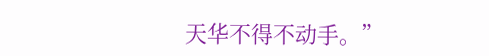天华不得不动手。”